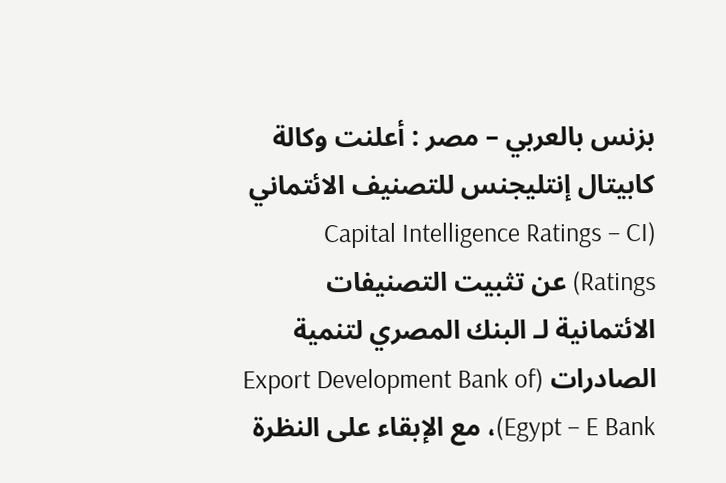بزنس بالعربي – مصر : أعلنت وكالة كابيتال إنتليجنس للتصنيف الائتماني (Capital Intelligence Ratings – CI Ratings) عن تثبيت التصنيفات الائتمانية لـ البنك المصري لتنمية الصادرات (Export Development Bank of Egypt – E Bank)، مع الإبقاء على النظرة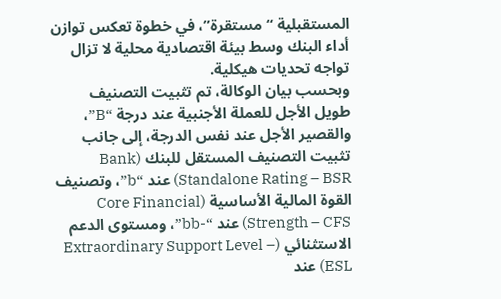المستقبلية “مستقرة”، في خطوة تعكس توازن أداء البنك وسط بيئة اقتصادية محلية لا تزال تواجه تحديات هيكلية.
وبحسب بيان الوكالة، تم تثبيت التصنيف طويل الأجل للعملة الأجنبية عند درجة “B”، والقصير الأجل عند نفس الدرجة، إلى جانب تثبيت التصنيف المستقل للبنك (Bank Standalone Rating – BSR) عند “b”، وتصنيف القوة المالية الأساسية (Core Financial Strength – CFS) عند “-bb”، ومستوى الدعم الاستثنائي (Extraordinary Support Level – ESL) عند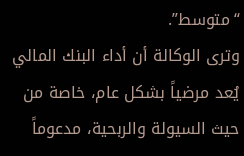“متوسط”.
وترى الوكالة أن أداء البنك المالي يُعد مرضياً بشكل عام، خاصة من حيث السيولة والربحية، مدعوماً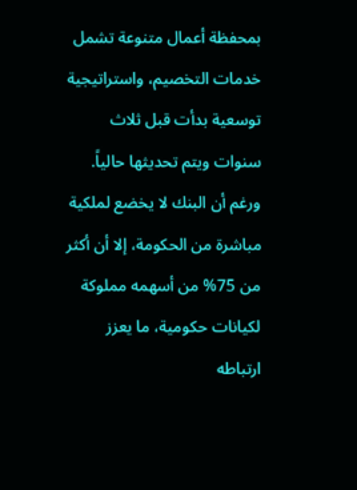بمحفظة أعمال متنوعة تشمل خدمات التخصيم، واستراتيجية توسعية بدأت قبل ثلاث سنوات ويتم تحديثها حالياً.
ورغم أن البنك لا يخضع لملكية مباشرة من الحكومة، إلا أن أكثر من 75% من أسهمه مملوكة لكيانات حكومية، ما يعزز ارتباطه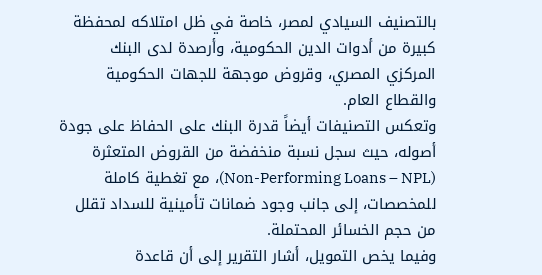بالتصنيف السيادي لمصر، خاصة في ظل امتلاكه لمحفظة كبيرة من أدوات الدين الحكومية، وأرصدة لدى البنك المركزي المصري، وقروض موجهة للجهات الحكومية والقطاع العام.
وتعكس التصنيفات أيضاً قدرة البنك على الحفاظ على جودة أصوله، حيث سجل نسبة منخفضة من القروض المتعثرة (Non-Performing Loans – NPL)، مع تغطية كاملة للمخصصات، إلى جانب وجود ضمانات تأمينية للسداد تقلل من حجم الخسائر المحتملة.
وفيما يخص التمويل، أشار التقرير إلى أن قاعدة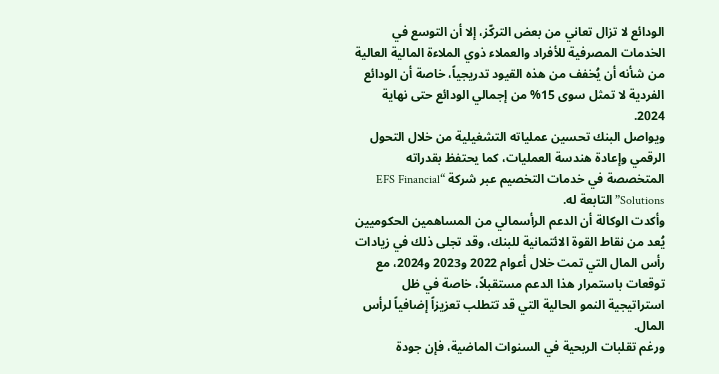الودائع لا تزال تعاني من بعض التركّز، إلا أن التوسع في الخدمات المصرفية للأفراد والعملاء ذوي الملاءة المالية العالية من شأنه أن يُخفف من هذه القيود تدريجياً، خاصة أن الودائع الفردية لا تمثل سوى 15% من إجمالي الودائع حتى نهاية 2024.
ويواصل البنك تحسين عملياته التشغيلية من خلال التحول الرقمي وإعادة هندسة العمليات، كما يحتفظ بقدراته المتخصصة في خدمات التخصيم عبر شركة “EFS Financial Solutions” التابعة له.
وأكدت الوكالة أن الدعم الرأسمالي من المساهمين الحكوميين يُعد من نقاط القوة الائتمانية للبنك، وقد تجلى ذلك في زيادات رأس المال التي تمت خلال أعوام 2022 و2023 و2024، مع توقعات باستمرار هذا الدعم مستقبلاً، خاصة في ظل استراتيجية النمو الحالية التي قد تتطلب تعزيزاً إضافياً لرأس المال.
ورغم تقلبات الربحية في السنوات الماضية، فإن جودة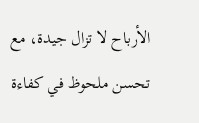الأرباح لا تزال جيدة، مع تحسن ملحوظ في كفاءة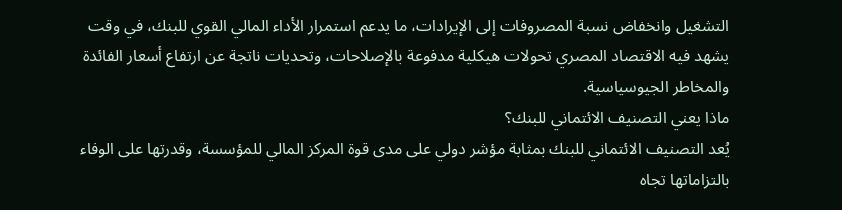التشغيل وانخفاض نسبة المصروفات إلى الإيرادات، ما يدعم استمرار الأداء المالي القوي للبنك، في وقت يشهد فيه الاقتصاد المصري تحولات هيكلية مدفوعة بالإصلاحات، وتحديات ناتجة عن ارتفاع أسعار الفائدة والمخاطر الجيوسياسية.
ماذا يعني التصنيف الائتماني للبنك؟
يُعد التصنيف الائتماني للبنك بمثابة مؤشر دولي على مدى قوة المركز المالي للمؤسسة، وقدرتها على الوفاء بالتزاماتها تجاه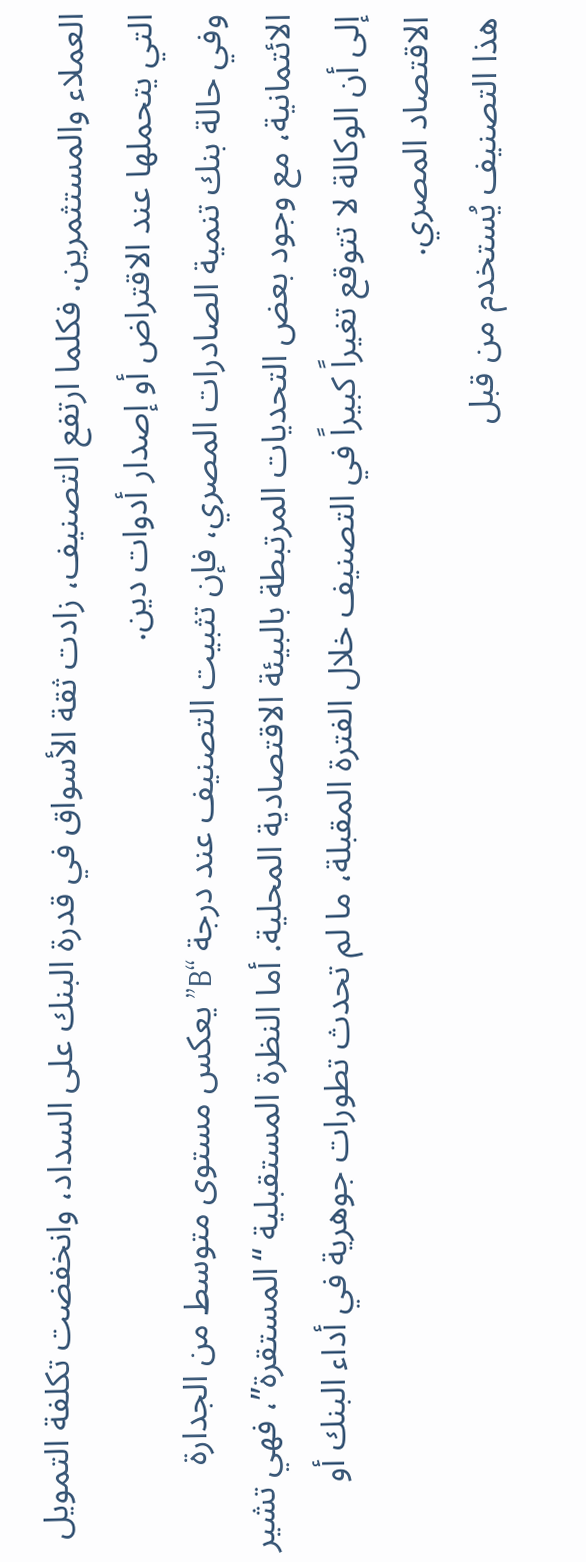العملاء والمستثمرين. فكلما ارتفع التصنيف، زادت ثقة الأسواق في قدرة البنك على السداد، وانخفضت تكلفة التمويل التي يتحملها عند الاقتراض أو إصدار أدوات دين.
وفي حالة بنك تنمية الصادرات المصري، فإن تثبيت التصنيف عند درجة “B” يعكس مستوى متوسط من الجدارة الائتمانية، مع وجود بعض التحديات المرتبطة بالبيئة الاقتصادية المحلية. أما النظرة المستقبلية “المستقرة”، فهي تشير إلى أن الوكالة لا تتوقع تغيراً كبيراً في التصنيف خلال الفترة المقبلة، ما لم تحدث تطورات جوهرية في أداء البنك أو الاقتصاد المصري.
هذا التصنيف يُستخدم من قبل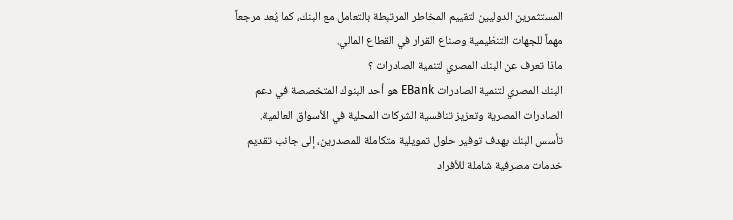المستثمرين الدوليين لتقييم المخاطر المرتبطة بالتعامل مع البنك، كما يُعد مرجعاً مهماً للجهات التنظيمية وصناع القرار في القطاع المالي.
ماذا تعرف عن البنك المصري لتنمية الصادرات ؟
البنك المصري لتنمية الصادرات EBank هو أحد البنوك المتخصصة في دعم الصادرات المصرية وتعزيز تنافسية الشركات المحلية في الأسواق العالمية.
تأسس البنك بهدف توفير حلول تمويلية متكاملة للمصدرين، إلى جانب تقديم خدمات مصرفية شاملة للأفراد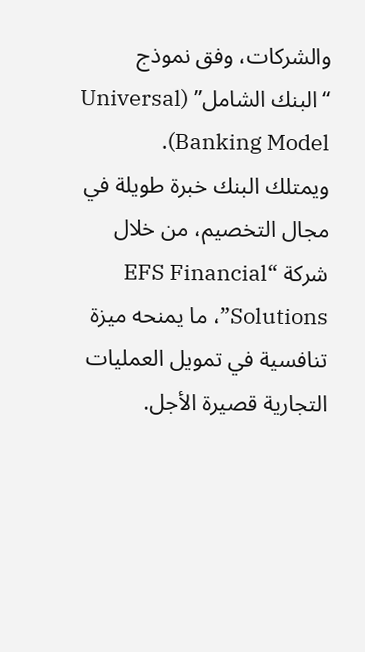والشركات، وفق نموذج “البنك الشامل” (Universal Banking Model).
ويمتلك البنك خبرة طويلة في مجال التخصيم، من خلال شركة “EFS Financial Solutions”، ما يمنحه ميزة تنافسية في تمويل العمليات التجارية قصيرة الأجل.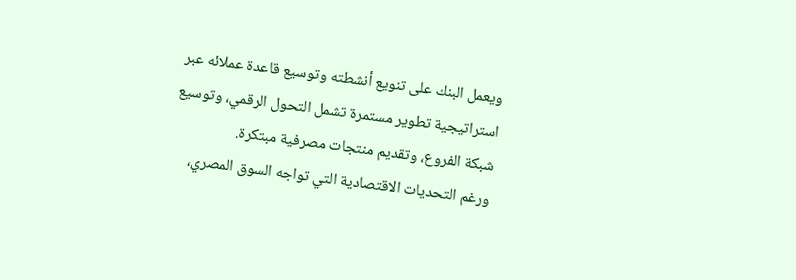ويعمل البنك على تنويع أنشطته وتوسيع قاعدة عملائه عبر استراتيجية تطوير مستمرة تشمل التحول الرقمي، وتوسيع شبكة الفروع، وتقديم منتجات مصرفية مبتكرة.
ورغم التحديات الاقتصادية التي تواجه السوق المصري،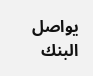يواصل البنك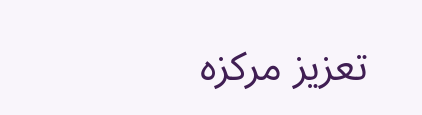تعزيز مركزه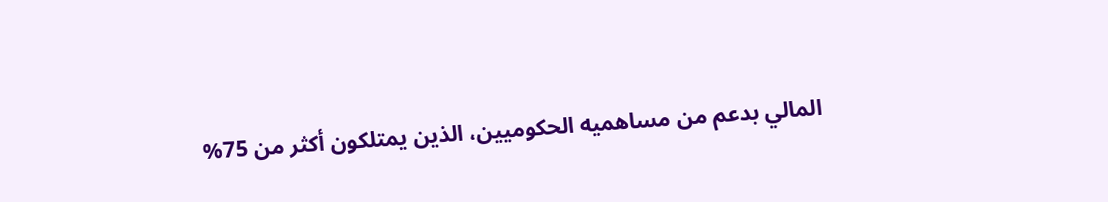المالي بدعم من مساهميه الحكوميين، الذين يمتلكون أكثر من 75%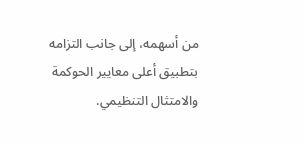من أسهمه، إلى جانب التزامه بتطبيق أعلى معايير الحوكمة والامتثال التنظيمي.